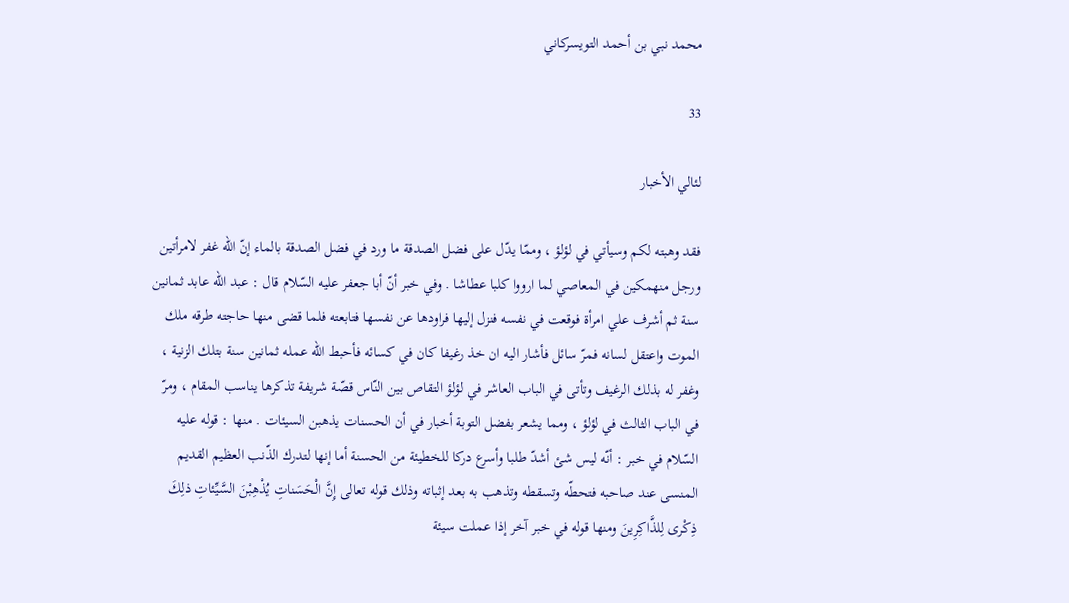محمد نبي بن أحمد التويسركاني

33

لئالي الأخبار

فقد وهبته لكم وسيأتي في لؤلؤ ، وممّا يدّل على فضل الصدقة ما ورد في فضل الصدقة بالماء إنّ اللّه غفر لامرأتين ورجل منهمكين في المعاصي لما ارووا كلبا عطاشا . وفي خبر أنّ أبا جعفر عليه السّلام قال : عبد اللّه عابد ثمانين سنة ثم أشرف علي امرأة فوقعت في نفسه فنزل إليها فراودها عن نفسها فتابعته فلما قضى منها حاجته طرقه ملك الموت واعتقل لسانه فمرّ سائل فأشار اليه ان خذ رغيفا كان في كسائه فأحبط اللّه عمله ثمانين سنة بتلك الزنية ، وغفر له بذلك الرغيف وتأتى في الباب العاشر في لؤلؤ التقاص بين النّاس قصّة شريفة تذكرها يناسب المقام ، ومرّ في الباب الثالث في لؤلؤ ، ومما يشعر بفضل التوبة أخبار في أن الحسنات يذهبن السيئات . منها : قوله عليه السّلام في خبر : أنّه ليس شئ أشدّ طلبا وأسرع دركا للخطيئة من الحسنة أما إنها لتدرك الذّنب العظيم القديم المنسى عند صاحبه فتحطّه وتسقطه وتذهب به بعد إثباته وذلك قوله تعالى إِنَّ الْحَسَناتِ يُذْهِبْنَ السَّيِّئاتِ ذلِكَ ذِكْرى لِلذَّاكِرِينَ ومنها قوله في خبر آخر إذا عملت سيئة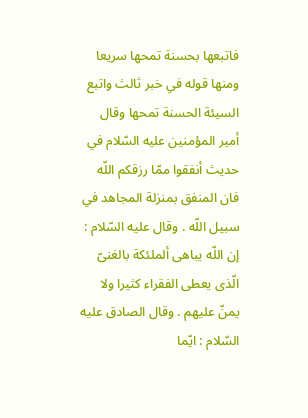فاتبعها بحسنة تمحها سريعا ومنها قوله في خبر ثالث واتبع السيئة الحسنة تمحها وقال أمير المؤمنين عليه السّلام في حديث أنفقوا ممّا رزقكم اللّه فان المنفق بمنزلة المجاهد في سبيل اللّه . وقال عليه السّلام : إن اللّه يباهى ألملئكة بالغنىّ الّذى يعطى الفقراء كثيرا ولا يمنّ عليهم . وقال الصادق عليه السّلام : ايّما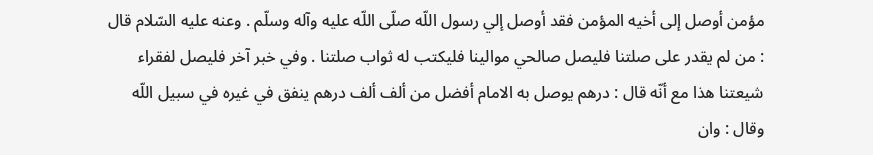مؤمن أوصل إلى أخيه المؤمن فقد أوصل إلي رسول اللّه صلّى اللّه عليه وآله وسلّم . وعنه عليه السّلام قال : من لم يقدر على صلتنا فليصل صالحي موالينا فليكتب له ثواب صلتنا . وفي خبر آخر فليصل لفقراء شيعتنا هذا مع أنّه قال : درهم يوصل به الامام أفضل من ألف ألف درهم ينفق في غيره في سبيل اللّه وقال : وان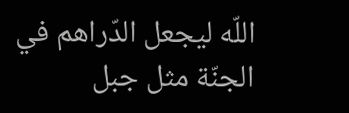اللّه ليجعل الدّراهم في الجنّة مثل جبل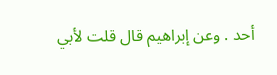أحد . وعن إبراهيم قال قلت لأبي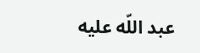عبد اللّه عليه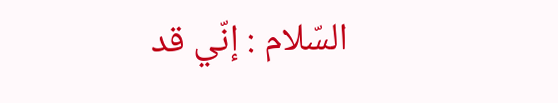السّلام : إنّي قد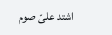اشتد علىّ صوم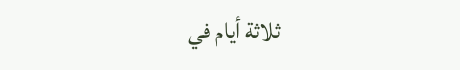ثلاثة أيام في